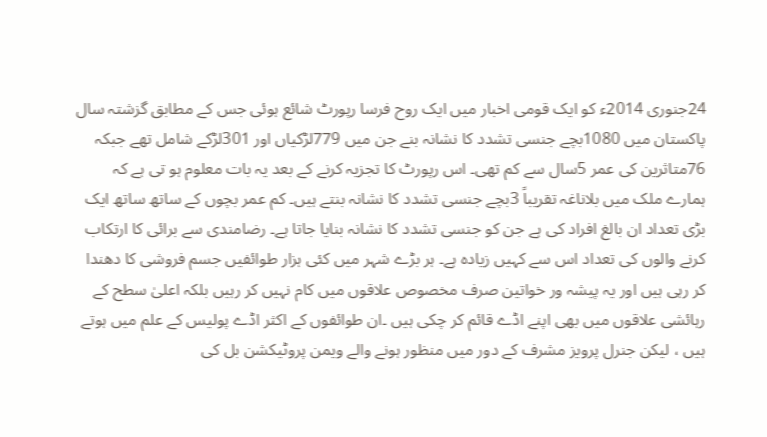24جنوری 2014ء کو ایک قومی اخبار میں ایک روح فرسا رپورٹ شائع ہوئی جس کے مطابق گزشتہ سال پاکستان میں 1080بچے جنسی تشدد کا نشانہ بنے جن میں 779لڑکیاں اور 301لڑکے شامل تھے جبکہ 76متاثرین کی عمر 5سال سے کم تھی۔ اس رپورٹ کا تجزیہ کرنے کے بعد یہ بات معلوم ہو تی ہے کہ ہمارے ملک میں بلاناغہ تقریباً 3بچے جنسی تشدد کا نشانہ بنتے ہیں۔ کم عمر بچوں کے ساتھ ساتھ ایک بڑی تعداد ان بالغ افراد کی ہے جن کو جنسی تشدد کا نشانہ بنایا جاتا ہے۔ رضامندی سے برائی کا ارتکاب کرنے والوں کی تعداد اس سے کہیں زیادہ ہے۔ ہر بڑے شہر میں کئی ہزار طوائفیں جسم فروشی کا دھندا کر رہی ہیں اور یہ پیشہ ور خواتین صرف مخصوص علاقوں میں کام نہیں کر رہیں بلکہ اعلیٰ سطح کے رہائشی علاقوں میں بھی اپنے اڈے قائم کر چکی ہیں ۔ان طوائفوں کے اکثر اڈے پولیس کے علم میں ہوتے ہیں ، لیکن جنرل پرویز مشرف کے دور میں منظور ہونے والے ویمن پروٹیکشن بل کی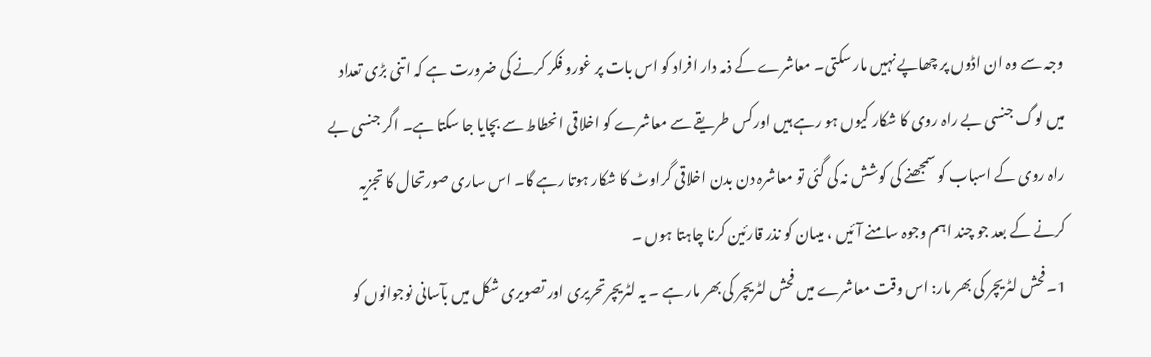وجہ سے وہ ان اڈوں پر چھاپے نہیں مار سکتی۔ معاشرے کے ذمہ دار افراد کو اس بات پر غورو فکر کرنے کی ضرورت ہے کہ اتنی بڑی تعداد میں لوگ جنسی بے راہ روی کا شکار کیوں ہو رہے ہیں اورکس طریقے سے معاشرے کو اخلاقی انحطاط سے بچایا جا سکتا ہے۔ اگر جنسی بے راہ روی کے اسباب کو سمجھنے کی کوشش نہ کی گئی تو معاشرہ دن بدن اخلاقی گراوٹ کا شکار ہوتا رہے گا۔ اس ساری صورتحال کا تجزیہ کرنے کے بعد جو چند اہم وجوہ سامنے آئیں ، میںان کو نذر قارئین کرنا چاہتا ہوں ۔
1۔ فحش لٹریچر کی بھر مار: اس وقت معاشرے میں فحش لٹریچر کی بھر مار ہے ۔ یہ لٹریچرتحریری اور تصویری شکل میں بآسانی نوجوانوں کو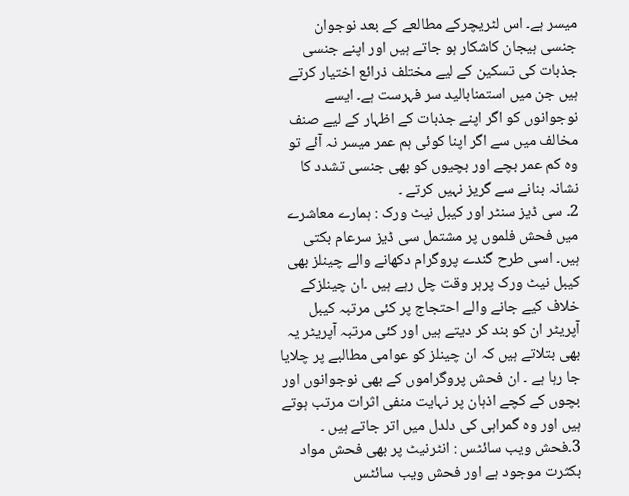میسر ہے۔ اس لٹریچرکے مطالعے کے بعد نوجوان جنسی ہیجان کاشکار ہو جاتے ہیں اور اپنے جنسی جذبات کی تسکین کے لیے مختلف ذرائع اختیار کرتے ہیں جن میں استمنابالید سر فہرست ہے۔ ایسے نوجوانوں کو اگر اپنے جذبات کے اظہار کے لیے صنف مخالف میں سے اگر اپنا کوئی ہم عمر میسر نہ آئے تو وہ کم عمر بچے اور بچیوں کو بھی جنسی تشدد کا نشانہ بنانے سے گریز نہیں کرتے ۔
2۔ سی ڈیز سنٹر اور کیبل نیٹ ورک : ہمارے معاشرے میں فحش فلموں پر مشتمل سی ڈیز سرعام بکتی ہیں۔ اسی طرح گندے پروگرام دکھانے والے چینلز بھی کیبل نیٹ ورک پرہر وقت چل رہے ہیں ۔ان چینلزکے خلاف کیے جانے والے احتجاج پر کئی مرتبہ کیبل آپریٹر ان کو بند کر دیتے ہیں اور کئی مرتبہ آپریٹر یہ بھی بتلاتے ہیں کہ ان چینلز کو عوامی مطالبے پر چلایا جا رہا ہے ۔ ان فحش پروگراموں کے بھی نوجوانوں اور بچوں کے کچے اذہان پر نہایت منفی اثرات مرتب ہوتے ہیں اور وہ گمراہی کی دلدل میں اتر جاتے ہیں ۔
3۔فحش ویب سائٹس : انٹرنیٹ پر بھی فحش مواد بکثرت موجود ہے اور فحش ویب سائٹس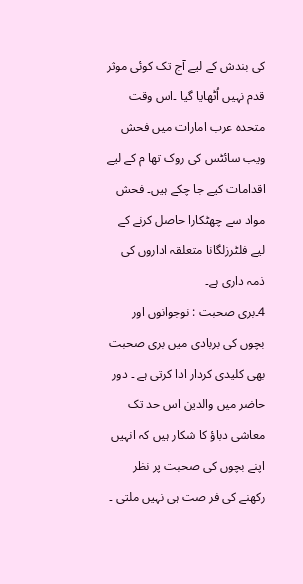کی بندش کے لیے آج تک کوئی موثر قدم نہیں اُٹھایا گیا ۔اس وقت متحدہ عرب امارات میں فحش ویب سائٹس کی روک تھا م کے لیے اقدامات کیے جا چکے ہیں۔ فحش مواد سے چھٹکارا حاصل کرنے کے لیے فلٹرزلگانا متعلقہ اداروں کی ذمہ داری ہے۔
4۔بری صحبت : نوجوانوں اور بچوں کی بربادی میں بری صحبت بھی کلیدی کردار ادا کرتی ہے ۔ دور حاضر میں والدین اس حد تک معاشی دباؤ کا شکار ہیں کہ انہیں اپنے بچوں کی صحبت پر نظر رکھنے کی فر صت ہی نہیں ملتی ۔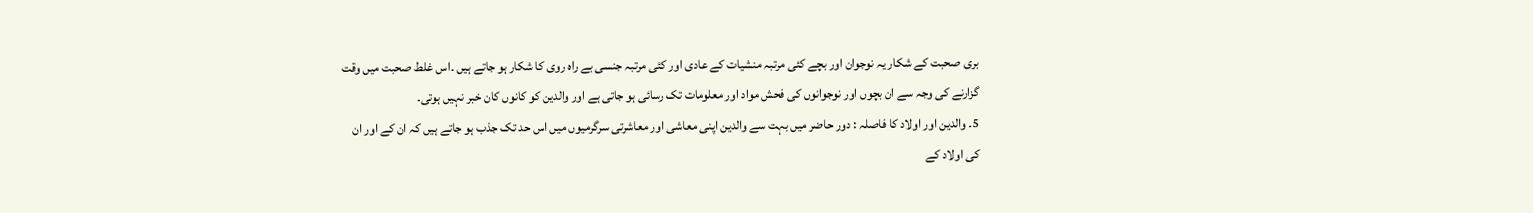بری صحبت کے شکار یہ نوجوان اور بچے کئی مرتبہ منشیات کے عادی اور کئی مرتبہ جنسی بے راہ روی کا شکار ہو جاتے ہیں ۔اس غلط صحبت میں وقت گزارنے کی وجہ سے ان بچوں اور نوجوانوں کی فحش مواد اور معلومات تک رسائی ہو جاتی ہے اور والدین کو کانوں کان خبر نہیں ہوتی۔
5۔ والدین اور اولاد کا فاصلہ : دور حاضر میں بہت سے والدین اپنی معاشی اور معاشرتی سرگرمیوں میں اس حد تک جذب ہو جاتے ہیں کہ ان کے اور ان کی اولاد کے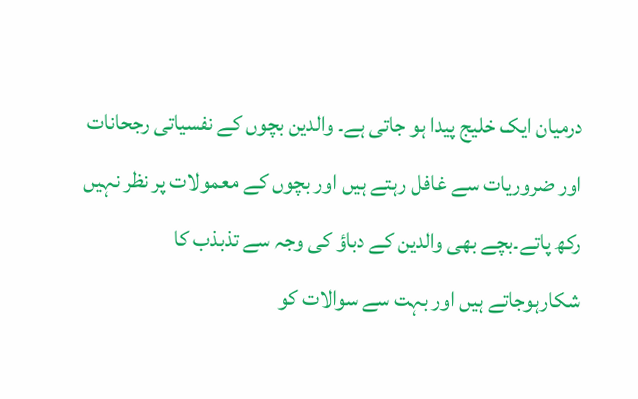درمیان ایک خلیج پیدا ہو جاتی ہے۔ والدین بچوں کے نفسیاتی رجحانات اور ضروریات سے غافل رہتے ہیں اور بچوں کے معمولات پر نظر نہیں رکھ پاتے۔بچے بھی والدین کے دباؤ کی وجہ سے تذبذب کا شکارہوجاتے ہیں اور بہت سے سوالات کو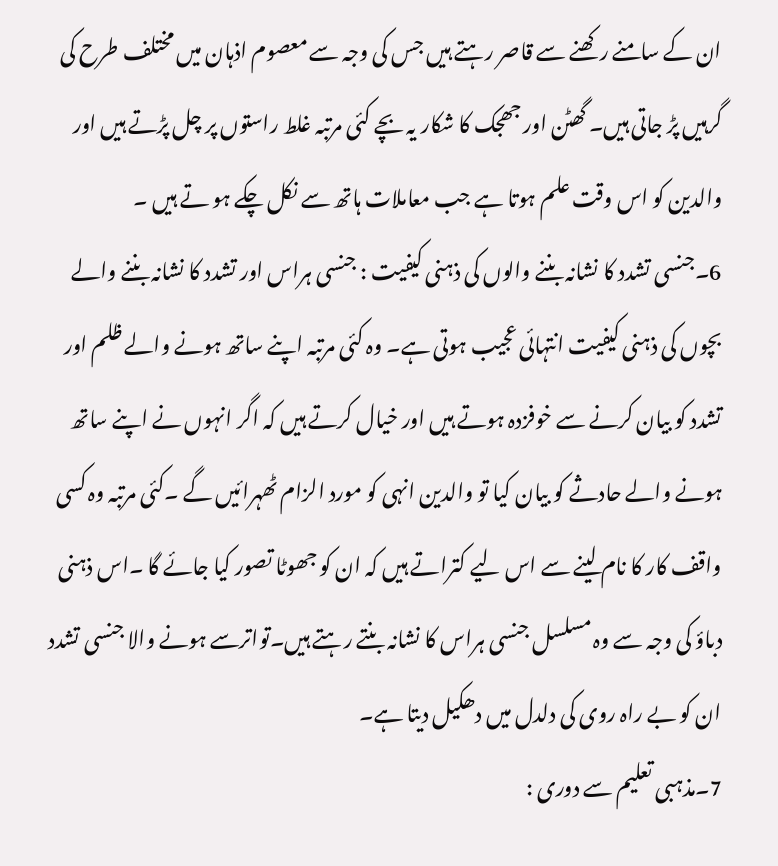ان کے سامنے رکھنے سے قاصر رہتے ہیں جس کی وجہ سے معصوم اذہان میں مختلف طرح کی گرہیں پڑ جاتی ہیں۔ گھٹن اور جھجک کا شکار یہ بچے کئی مرتبہ غلط راستوں پر چل پڑتے ہیں اور والدین کو اس وقت علم ہوتا ہے جب معاملات ہاتھ سے نکل چکے ہو تے ہیں ۔
6۔جنسی تشدد کا نشانہ بننے والوں کی ذہنی کیفیت : جنسی ہراس اور تشدد کا نشانہ بننے والے بچوں کی ذہنی کیفیت انتہائی عجیب ہوتی ہے۔ وہ کئی مرتبہ اپنے ساتھ ہونے والے ظلم اور تشدد کو بیان کرنے سے خوفزدہ ہوتے ہیں اور خیال کرتے ہیں کہ اگر انہوں نے اپنے ساتھ ہونے والے حادثے کو بیان کیا تو والدین انہی کو مورد الزام ٹھہرائیں گے ۔کئی مرتبہ وہ کسی واقف کار کا نام لینے سے اس لیے کتراتے ہیں کہ ان کو جھوٹا تصور کیا جائے گا ۔اس ذہنی دباؤ کی وجہ سے وہ مسلسل جنسی ہراس کا نشانہ بنتے رہتے ہیں۔تواترسے ہونے والا جنسی تشدد ان کو بے راہ روی کی دلدل میں دھکیل دیتا ہے۔
7۔مذہبی تعلیم سے دوری :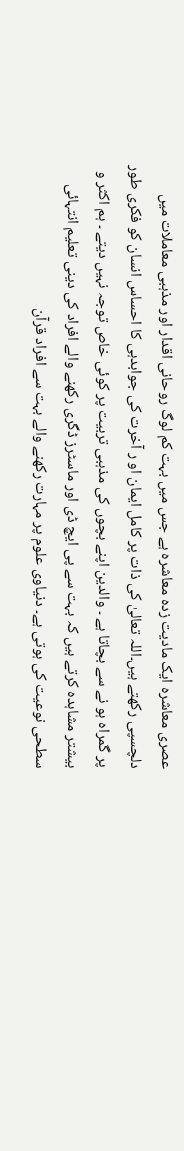عصری معاشرہ ایک مادیت زدہ معاشرہ ہے جس میں بہت کم لوگ روحانی اقدار اور مذہبی معاملات میں دلچسپی رکھتے ہیں۔اللہ تعالیٰ کی ذات پر کامل ایمان او ر آخرت کی جوابدہی کا احساس انسان کو فکری طور پر گمراہ ہو نے سے بچاتا ہے ۔ والدین اپنے بچوں کی مذہبی تربیت پر کوئی خاص توجہ نہیں دیتے ۔ ہم اکثر و بیشتر مشاہدہ کرتے ہیں کہ بہت سے پی ایچ ڈی اور ماسٹرز ڈگری رکھنے والے افراد کی دینی تعلیم انتہائی سطحی نوعیت کی ہوتی ہے۔ دنیاوی علوم پر مہارت رکھنے والے بہت سے افراد قرآن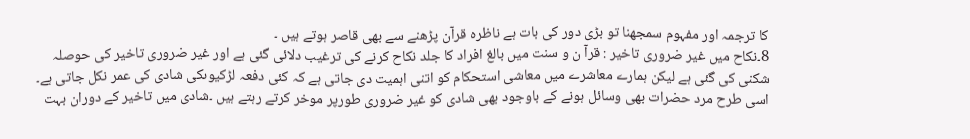کا ترجمہ اور مفہوم سمجھنا تو بڑی دور کی بات ہے ناظرہ قرآن پڑھنے سے بھی قاصر ہوتے ہیں ۔
8۔نکاح میں غیر ضروری تاخیر : قرآ ن و سنت میں بالغ افراد کا جلد نکاح کرنے کی ترغیب دلائی گئی ہے اور غیر ضروری تاخیر کی حوصلہ شکنی کی گئی ہے لیکن ہمارے معاشرے میں معاشی استحکام کو اتنی اہمیت دی جاتی ہے کہ کئی دفعہ لڑکیوںکی شادی کی عمر نکل جاتی ہے۔ اسی طرح مرد حضرات بھی وسائل ہونے کے باوجود بھی شادی کو غیر ضروری طورپر موخر کرتے رہتے ہیں ۔شادی میں تاخیر کے دوران بہت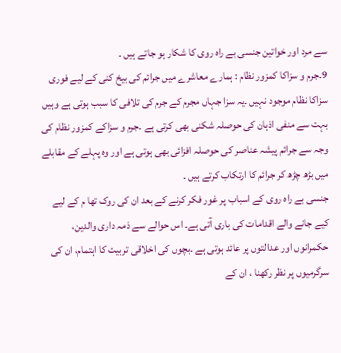سے مرد اور خواتین جنسی بے راہ روی کا شکار ہو جاتے ہیں ۔
9۔جرم و سزاکا کمزور نظام : ہمارے معاشرے میں جرائم کی بیخ کنی کے لیے فوری سزاکا نظام موجود نہیں ۔یہ سزا جہاں مجرم کے جرم کی تلافی کا سبب ہوتی ہے وہیں بہت سے منفی اذہان کی حوصلہ شکنی بھی کرتی ہے ۔جرم و سزاکے کمزور نظام کی وجہ سے جرائم پیشہ عناصر کی حوصلہ افزائی بھی ہوتی ہے اور وہ پہلے کے مقابلے میں بڑھ چڑھ کر جرائم کا ارتکاب کرتے ہیں ۔
جنسی بے راہ روی کے اسباب پر غور فکر کرنے کے بعد ان کی روک تھا م کے لیے کیے جانے والے اقدامات کی باری آتی ہے۔ اس حوالے سے ذمہ داری والدین، حکمرانوں اور عدالتوں پر عائد ہوتی ہے ۔بچوں کی اخلاقی تربیت کا اہتمام، ان کی سرگرمیوں پر نظر رکھنا ، ان کے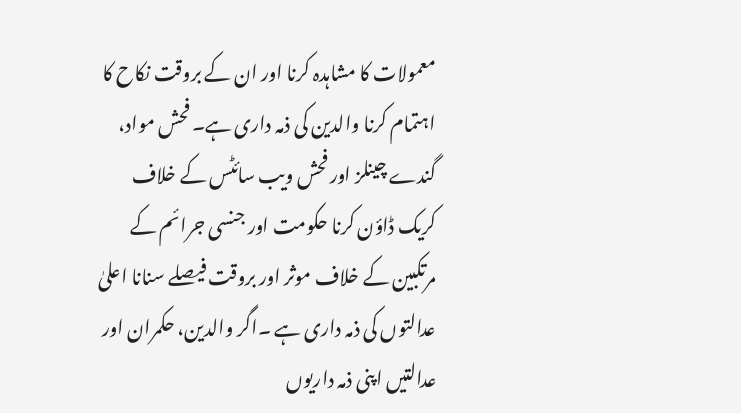معمولات کا مشاہدہ کرنا اور ان کے بروقت نکاح کا اہتمام کرنا والدین کی ذمہ داری ہے۔ فحش مواد، گندے چینلز اور فحش ویب سائٹس کے خلاف کریک ڈاؤن کرنا حکومت اور جنسی جرائم کے مرتکبین کے خلاف موثر اور بروقت فیصلے سنانا اعلیٰ عدالتوں کی ذمہ داری ہے ۔اگر والدین، حکمران اور عدالتیں اپنی ذمہ داریوں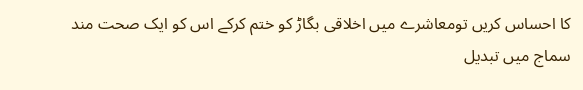کا احساس کریں تومعاشرے میں اخلاقی بگاڑ کو ختم کرکے اس کو ایک صحت مند سماج میں تبدیل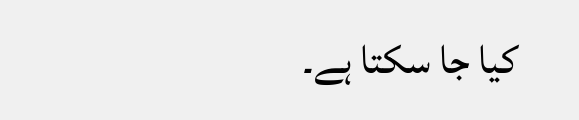کیا جا سکتا ہے۔